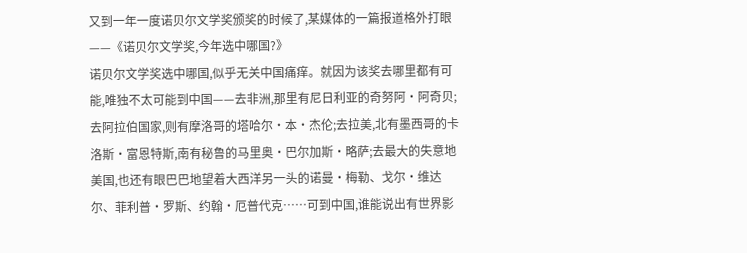又到一年一度诺贝尔文学奖颁奖的时候了,某媒体的一篇报道格外打眼——《诺贝尔文学奖,今年选中哪国?》
诺贝尔文学奖选中哪国,似乎无关中国痛痒。就因为该奖去哪里都有可能,唯独不太可能到中国——去非洲,那里有尼日利亚的奇努阿·阿奇贝;去阿拉伯国家,则有摩洛哥的塔哈尔·本·杰伦;去拉美,北有墨西哥的卡洛斯·富恩特斯,南有秘鲁的马里奥·巴尔加斯·略萨;去最大的失意地美国,也还有眼巴巴地望着大西洋另一头的诺曼·梅勒、戈尔·维达尔、菲利普·罗斯、约翰·厄普代克……可到中国,谁能说出有世界影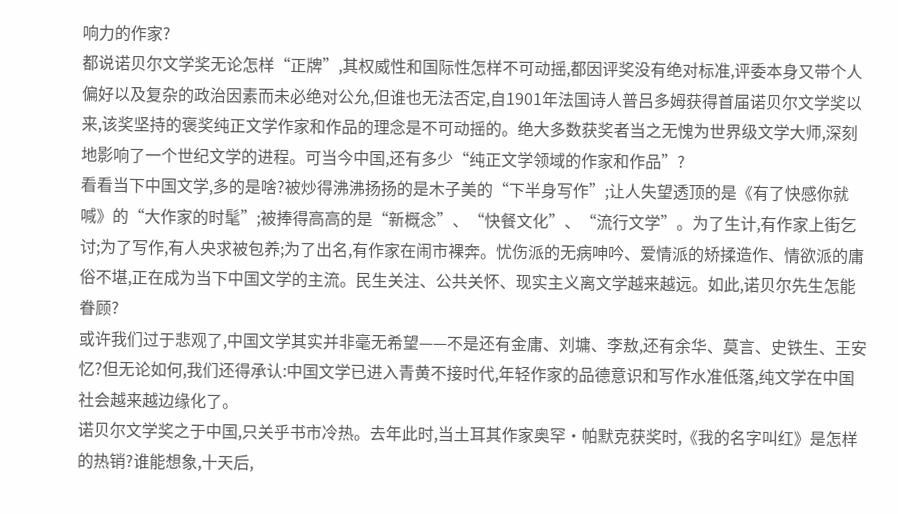响力的作家?
都说诺贝尔文学奖无论怎样“正牌”,其权威性和国际性怎样不可动摇,都因评奖没有绝对标准,评委本身又带个人偏好以及复杂的政治因素而未必绝对公允,但谁也无法否定,自1901年法国诗人普吕多姆获得首届诺贝尔文学奖以来,该奖坚持的褒奖纯正文学作家和作品的理念是不可动摇的。绝大多数获奖者当之无愧为世界级文学大师,深刻地影响了一个世纪文学的进程。可当今中国,还有多少“纯正文学领域的作家和作品”?
看看当下中国文学,多的是啥?被炒得沸沸扬扬的是木子美的“下半身写作”;让人失望透顶的是《有了快感你就喊》的“大作家的时髦”;被捧得高高的是“新概念”、“快餐文化”、“流行文学”。为了生计,有作家上街乞讨;为了写作,有人央求被包养;为了出名,有作家在闹市裸奔。忧伤派的无病呻吟、爱情派的矫揉造作、情欲派的庸俗不堪,正在成为当下中国文学的主流。民生关注、公共关怀、现实主义离文学越来越远。如此,诺贝尔先生怎能眷顾?
或许我们过于悲观了,中国文学其实并非毫无希望——不是还有金庸、刘墉、李敖,还有余华、莫言、史铁生、王安忆?但无论如何,我们还得承认:中国文学已进入青黄不接时代,年轻作家的品德意识和写作水准低落,纯文学在中国社会越来越边缘化了。
诺贝尔文学奖之于中国,只关乎书市冷热。去年此时,当土耳其作家奥罕·帕默克获奖时,《我的名字叫红》是怎样的热销?谁能想象,十天后,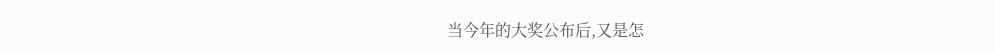当今年的大奖公布后,又是怎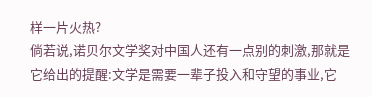样一片火热?
倘若说,诺贝尔文学奖对中国人还有一点别的刺激,那就是它给出的提醒:文学是需要一辈子投入和守望的事业,它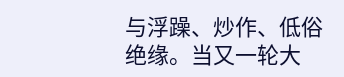与浮躁、炒作、低俗绝缘。当又一轮大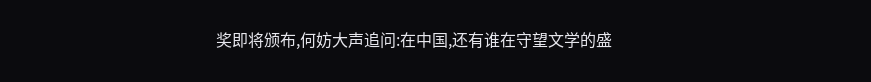奖即将颁布,何妨大声追问:在中国,还有谁在守望文学的盛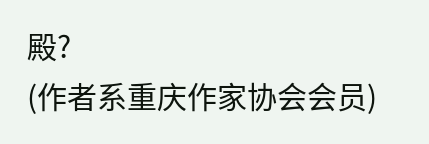殿?
(作者系重庆作家协会会员)